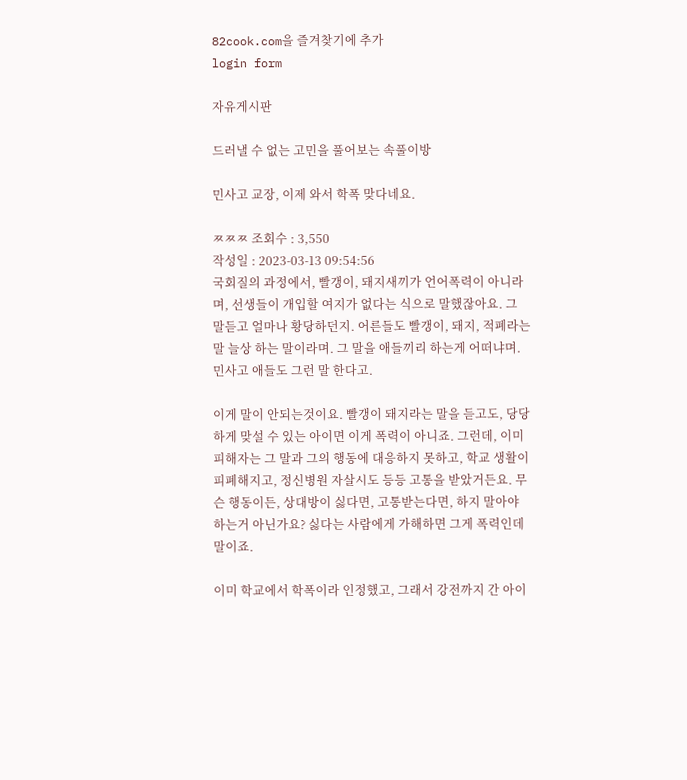82cook.com을 즐겨찾기에 추가
login form

자유게시판

드러낼 수 없는 고민을 풀어보는 속풀이방

민사고 교장, 이제 와서 학폭 맞다네요.

ㅉㅉㅉ 조회수 : 3,550
작성일 : 2023-03-13 09:54:56
국회질의 과정에서, 빨갱이, 돼지새끼가 언어폭력이 아니라며, 선생들이 개입할 여지가 없다는 식으로 말했잖아요. 그 말듣고 얼마나 황당하던지. 어른들도 빨갱이, 돼지, 적폐라는 말 늘상 하는 말이라며. 그 말을 애들끼리 하는게 어떠냐며. 민사고 애들도 그런 말 한다고.

이게 말이 안되는것이요. 빨갱이 돼지라는 말을 듣고도, 당당하게 맞설 수 있는 아이면 이게 폭력이 아니죠. 그런데, 이미 피해자는 그 말과 그의 행동에 대응하지 못하고, 학교 생활이 피폐해지고, 정신병원 자살시도 등등 고통을 받았거든요. 무슨 행동이든, 상대방이 싫다면, 고통받는다면, 하지 말아야 하는거 아닌가요? 싫다는 사람에게 가해하면 그게 폭력인데 말이죠.

이미 학교에서 학폭이라 인정했고, 그래서 강전까지 간 아이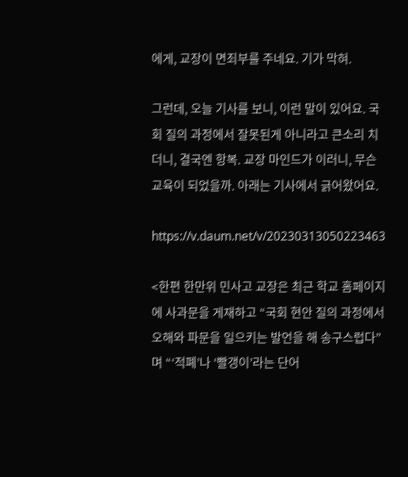에게, 교장이 면죄부를 주네요. 기가 막혀.

그런데, 오늘 기사를 보니, 이런 말이 있어요. 국회 질의 과정에서 잘못된게 아니라고 큰소리 치더니, 결국엔 항복. 교장 마인드가 이러니, 무슨 교육이 되었을까. 아래는 기사에서 긁어왔어요.

https://v.daum.net/v/20230313050223463

<한편 한만위 민사고 교장은 최근 학교 홈페이지에 사과문을 게재하고 “국회 현안 질의 과정에서 오해와 파문을 일으키는 발언을 해 송구스럽다”며 “‘적폐’나 ‘빨갱이’라는 단어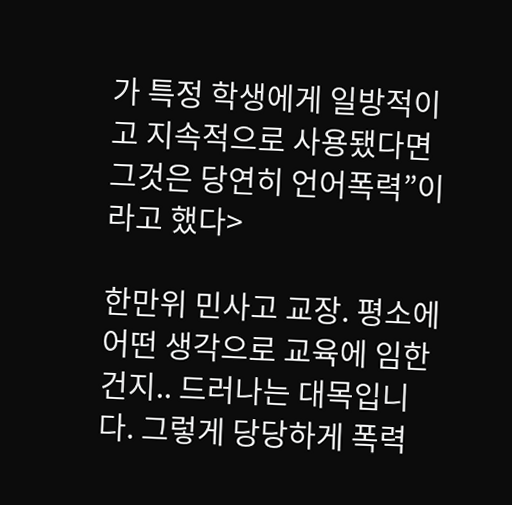가 특정 학생에게 일방적이고 지속적으로 사용됐다면 그것은 당연히 언어폭력”이라고 했다>

한만위 민사고 교장. 평소에 어떤 생각으로 교육에 임한건지.. 드러나는 대목입니다. 그렇게 당당하게 폭력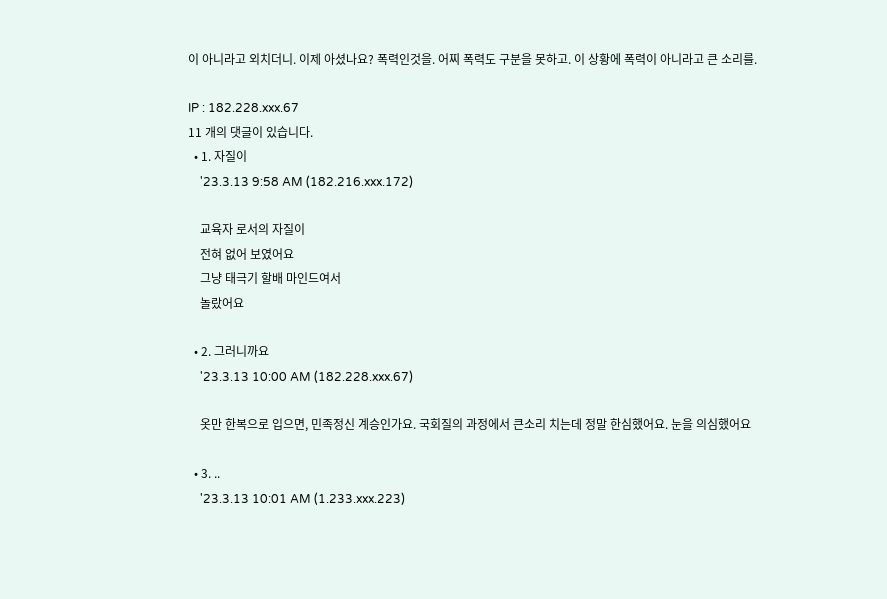이 아니라고 외치더니. 이제 아셨나요? 폭력인것을. 어찌 폭력도 구분을 못하고. 이 상황에 폭력이 아니라고 큰 소리를.

IP : 182.228.xxx.67
11 개의 댓글이 있습니다.
  • 1. 자질이
    '23.3.13 9:58 AM (182.216.xxx.172)

    교육자 로서의 자질이
    전혀 없어 보였어요
    그냥 태극기 할배 마인드여서
    놀랐어요

  • 2. 그러니까요
    '23.3.13 10:00 AM (182.228.xxx.67)

    옷만 한복으로 입으면, 민족정신 계승인가요. 국회질의 과정에서 큰소리 치는데 정말 한심했어요. 눈을 의심했어요

  • 3. ..
    '23.3.13 10:01 AM (1.233.xxx.223)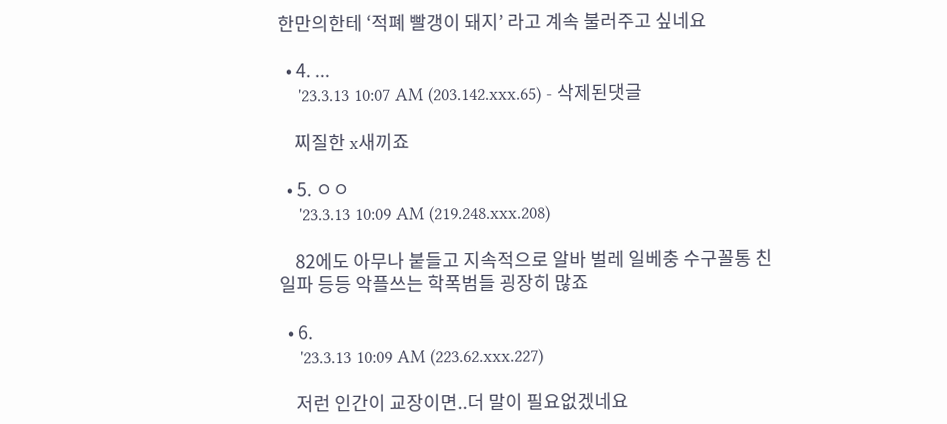한만의한테 ‘적폐 빨갱이 돼지’ 라고 계속 불러주고 싶네요

  • 4. ...
    '23.3.13 10:07 AM (203.142.xxx.65) - 삭제된댓글

    찌질한 x새끼죠

  • 5. ㅇㅇ
    '23.3.13 10:09 AM (219.248.xxx.208)

    82에도 아무나 붙들고 지속적으로 알바 벌레 일베충 수구꼴통 친일파 등등 악플쓰는 학폭범들 굉장히 많죠

  • 6.
    '23.3.13 10:09 AM (223.62.xxx.227)

    저런 인간이 교장이면..더 말이 필요없겠네요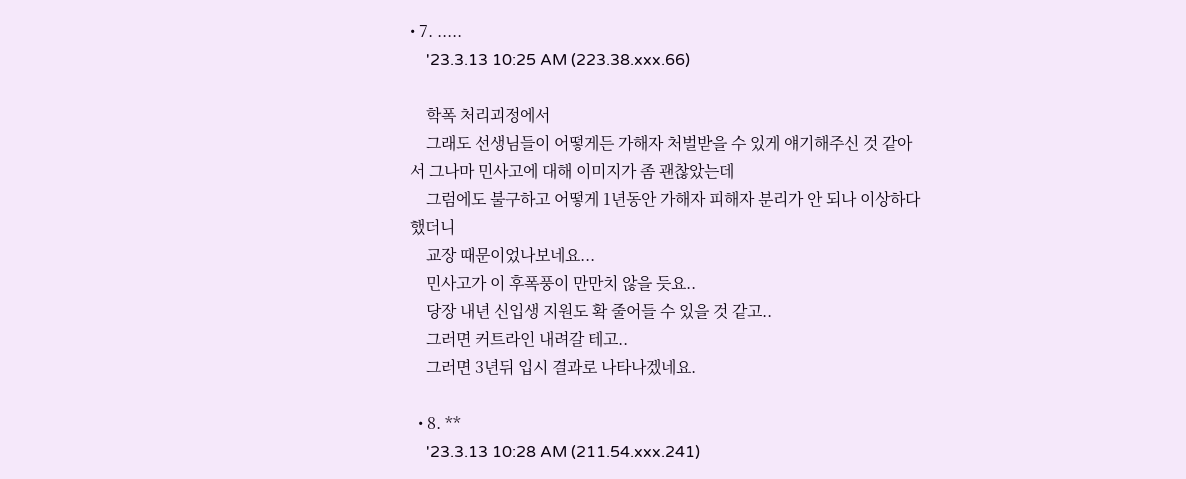• 7. .....
    '23.3.13 10:25 AM (223.38.xxx.66)

    학폭 처리괴정에서
    그래도 선생님들이 어떻게든 가해자 처벌받을 수 있게 얘기해주신 것 같아서 그나마 민사고에 대해 이미지가 좀 괜찮았는데
    그럼에도 불구하고 어떻게 1년동안 가해자 피해자 분리가 안 되나 이상하다 했더니
    교장 때문이었나보네요...
    민사고가 이 후폭풍이 만만치 않을 듯요..
    당장 내년 신입생 지원도 확 줄어들 수 있을 것 같고..
    그러면 커트라인 내려갈 테고..
    그러면 3년뒤 입시 결과로 나타나겠네요.

  • 8. **
    '23.3.13 10:28 AM (211.54.xxx.241)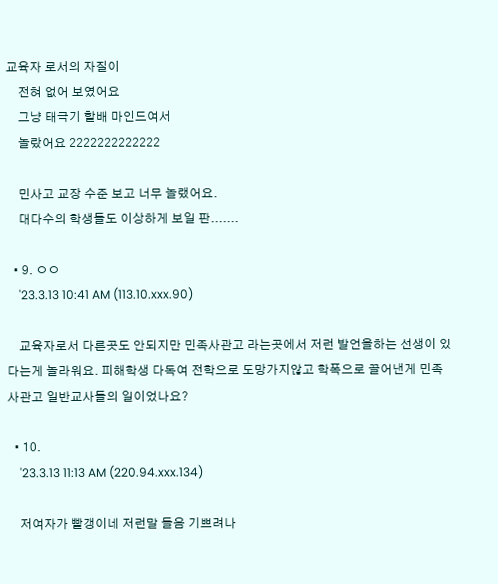교육자 로서의 자질이
    전혀 없어 보였어요
    그냥 태극기 할배 마인드여서
    놀랐어요 2222222222222

    민사고 교장 수준 보고 너무 놀랬어요.
    대다수의 학생들도 이상하게 보일 판.......

  • 9. ㅇㅇ
    '23.3.13 10:41 AM (113.10.xxx.90)

    교육자로서 다른곳도 안되지만 민족사관고 라는곳에서 저런 발언을하는 선생이 있다는게 놀라워요. 피해학생 다독여 전학으로 도망가지않고 학폭으로 끌어낸게 민족사관고 일반교사들의 일이었나요?

  • 10.
    '23.3.13 11:13 AM (220.94.xxx.134)

    저여자가 빨갱이네 저런말 들음 기쁘려나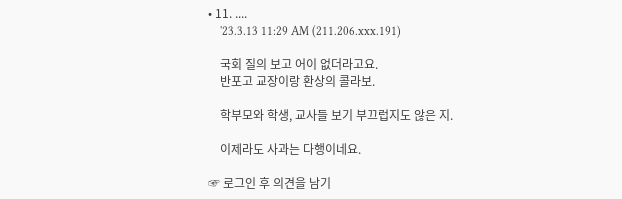• 11. ....
    '23.3.13 11:29 AM (211.206.xxx.191)

    국회 질의 보고 어이 없더라고요.
    반포고 교장이랑 환상의 콜라보.

    학부모와 학생, 교사들 보기 부끄럽지도 않은 지.

    이제라도 사과는 다행이네요.

☞ 로그인 후 의견을 남기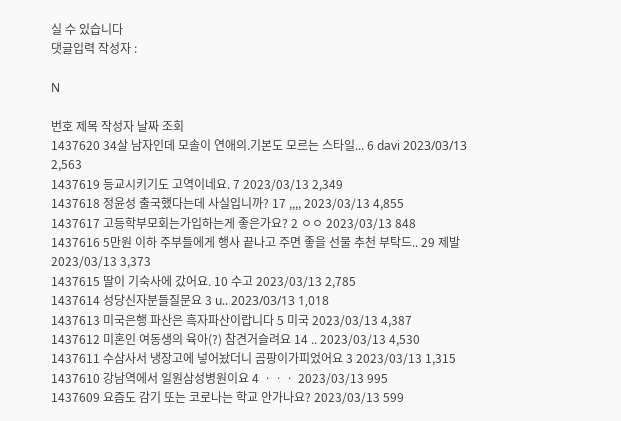실 수 있습니다
댓글입력 작성자 :

N

번호 제목 작성자 날짜 조회
1437620 34살 남자인데 모솔이 연애의.기본도 모르는 스타일... 6 davi 2023/03/13 2,563
1437619 등교시키기도 고역이네요. 7 2023/03/13 2,349
1437618 정윤성 출국했다는데 사실입니까? 17 ,,,, 2023/03/13 4,855
1437617 고등학부모회는가입하는게 좋은가요? 2 ㅇㅇ 2023/03/13 848
1437616 5만원 이하 주부들에게 행사 끝나고 주면 좋을 선물 추천 부탁드.. 29 제발 2023/03/13 3,373
1437615 딸이 기숙사에 갔어요. 10 수고 2023/03/13 2,785
1437614 성당신자분들질문요 3 u.. 2023/03/13 1,018
1437613 미국은행 파산은 흑자파산이랍니다 5 미국 2023/03/13 4,387
1437612 미혼인 여동생의 육아(?) 참견거슬려요 14 .. 2023/03/13 4,530
1437611 수삼사서 냉장고에 넣어놨더니 곰팡이가피었어요 3 2023/03/13 1,315
1437610 강남역에서 일원삼성병원이요 4 ㆍㆍㆍ 2023/03/13 995
1437609 요즘도 감기 또는 코로나는 학교 안가나요? 2023/03/13 599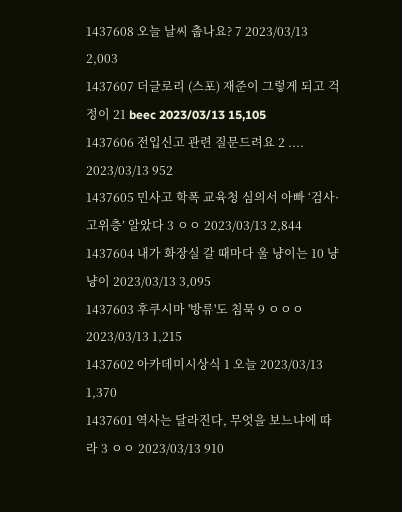1437608 오늘 날씨 춥나요? 7 2023/03/13 2,003
1437607 더글로리 (스포) 재준이 그렇게 되고 걱정이 21 beec 2023/03/13 15,105
1437606 전입신고 관련 질문드려요 2 .... 2023/03/13 952
1437605 민사고 학폭 교육청 심의서 아빠 ‘검사·고위층’ 알았다 3 ㅇㅇ 2023/03/13 2,844
1437604 내가 화장실 갈 때마다 울 냥이는 10 냥냥이 2023/03/13 3,095
1437603 후쿠시마 '방류'도 침묵 9 ㅇㅇㅇ 2023/03/13 1,215
1437602 아카데미시상식 1 오늘 2023/03/13 1,370
1437601 역사는 달라진다, 무엇을 보느냐에 따라 3 ㅇㅇ 2023/03/13 910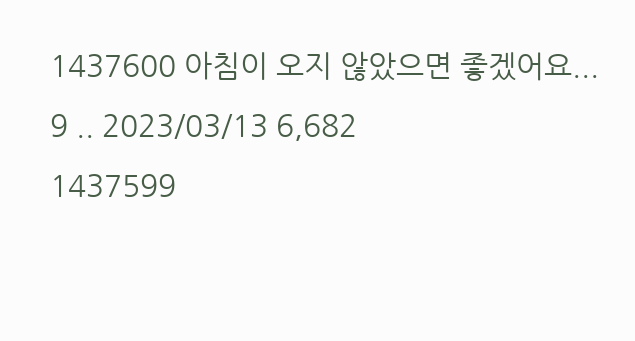1437600 아침이 오지 않았으면 좋겠어요... 9 .. 2023/03/13 6,682
1437599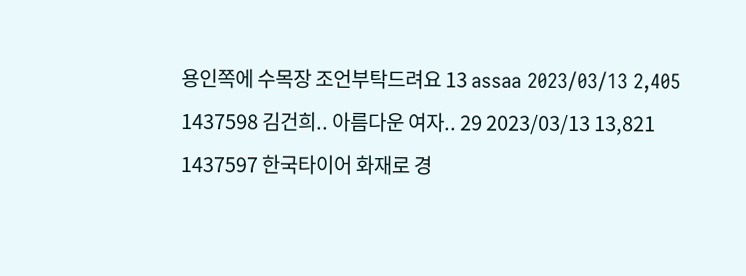용인쪽에 수목장 조언부탁드려요 13 assaa 2023/03/13 2,405
1437598 김건희.. 아름다운 여자.. 29 2023/03/13 13,821
1437597 한국타이어 화재로 경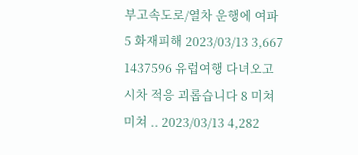부고속도로/열차 운행에 여파 5 화재피해 2023/03/13 3,667
1437596 유럽여행 다녀오고 시차 적응 괴롭습니다 8 미쳐 미쳐 .. 2023/03/13 4,282